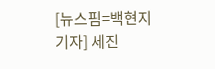[뉴스핌=백현지 기자] 세진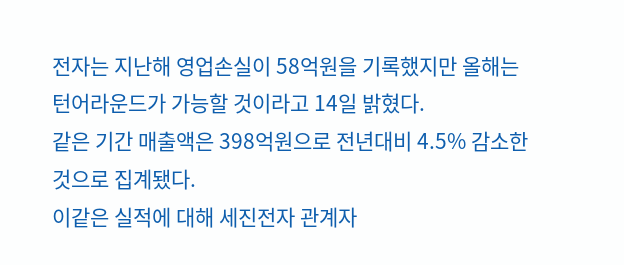전자는 지난해 영업손실이 58억원을 기록했지만 올해는 턴어라운드가 가능할 것이라고 14일 밝혔다.
같은 기간 매출액은 398억원으로 전년대비 4.5% 감소한 것으로 집계됐다.
이같은 실적에 대해 세진전자 관계자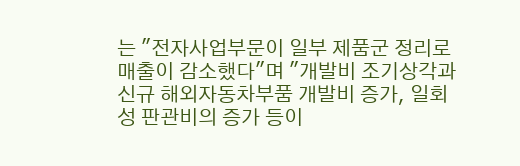는 "전자사업부문이 일부 제품군 정리로 매출이 감소했다"며 "개발비 조기상각과 신규 해외자동차부품 개발비 증가, 일회성 판관비의 증가 등이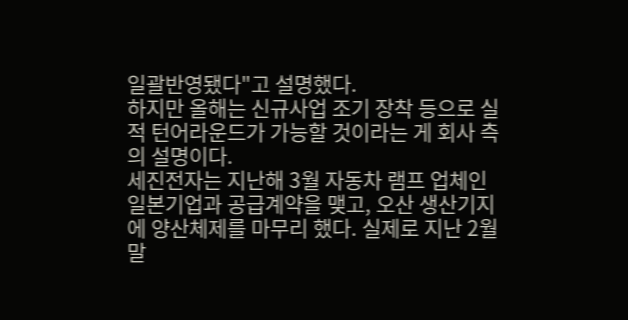일괄반영됐다"고 설명했다.
하지만 올해는 신규사업 조기 장착 등으로 실적 턴어라운드가 가능할 것이라는 게 회사 측의 설명이다.
세진전자는 지난해 3월 자동차 램프 업체인 일본기업과 공급계약을 맺고, 오산 생산기지에 양산체제를 마무리 했다. 실제로 지난 2월 말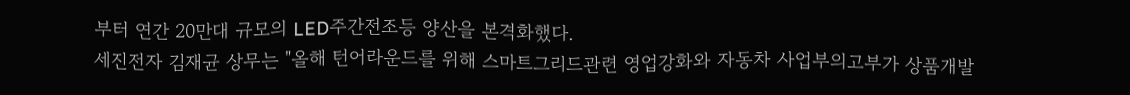부터 연간 20만대 규모의 LED주간전조등 양산을 본격화했다.
세진전자 김재균 상무는 "올해 턴어라운드를 위해 스마트그리드관련 영업강화와 자동차 사업부의고부가 상품개발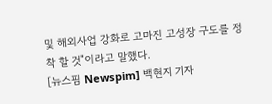및 해외사업 강화로 고마진 고성장 구도를 정착 할 것"이라고 말했다.
[뉴스핌 Newspim] 백현지 기자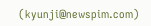(kyunji@newspim.com)